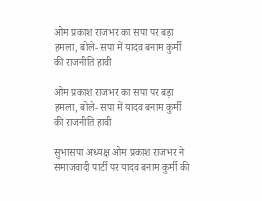ओम प्रकाश राजभर का सपा पर बड़ा हमला, बोले- सपा में यादव बनाम कुर्मी की राजनीति हावी

ओम प्रकाश राजभर का सपा पर बड़ा हमला, बोले- सपा में यादव बनाम कुर्मी की राजनीति हावी

सुभासपा अध्यक्ष ओम प्रकाश राजभर ने समाजवादी पार्टी पर यादव बनाम कुर्मी की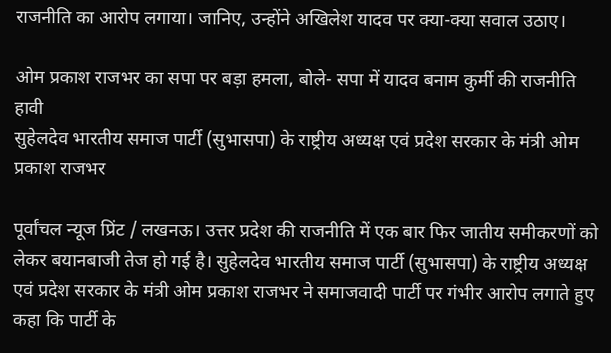राजनीति का आरोप लगाया। जानिए, उन्होंने अखिलेश यादव पर क्या-क्या सवाल उठाए।

ओम प्रकाश राजभर का सपा पर बड़ा हमला, बोले- सपा में यादव बनाम कुर्मी की राजनीति हावी
सुहेलदेव भारतीय समाज पार्टी (सुभासपा) के राष्ट्रीय अध्यक्ष एवं प्रदेश सरकार के मंत्री ओम प्रकाश राजभर

पूर्वांचल न्यूज प्रिंट / लखनऊ। उत्तर प्रदेश की राजनीति में एक बार फिर जातीय समीकरणों को लेकर बयानबाजी तेज हो गई है। सुहेलदेव भारतीय समाज पार्टी (सुभासपा) के राष्ट्रीय अध्यक्ष एवं प्रदेश सरकार के मंत्री ओम प्रकाश राजभर ने समाजवादी पार्टी पर गंभीर आरोप लगाते हुए कहा कि पार्टी के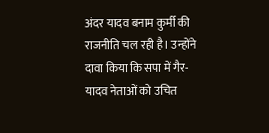अंदर यादव बनाम कुर्मी की राजनीति चल रही है। उन्होंने दावा किया कि सपा में गैर-यादव नेताओं को उचित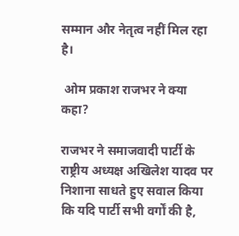सम्मान और नेतृत्व नहीं मिल रहा है।

 ओम प्रकाश राजभर ने क्या कहा?

राजभर ने समाजवादी पार्टी के राष्ट्रीय अध्यक्ष अखिलेश यादव पर निशाना साधते हुए सवाल किया कि यदि पार्टी सभी वर्गों की है,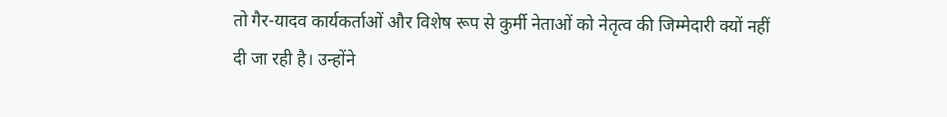तो गैर-यादव कार्यकर्ताओं और विशेष रूप से कुर्मी नेताओं को नेतृत्व की जिम्मेदारी क्यों नहीं दी जा रही है। उन्होंने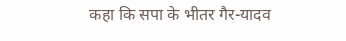कहा कि सपा के भीतर गैर-यादव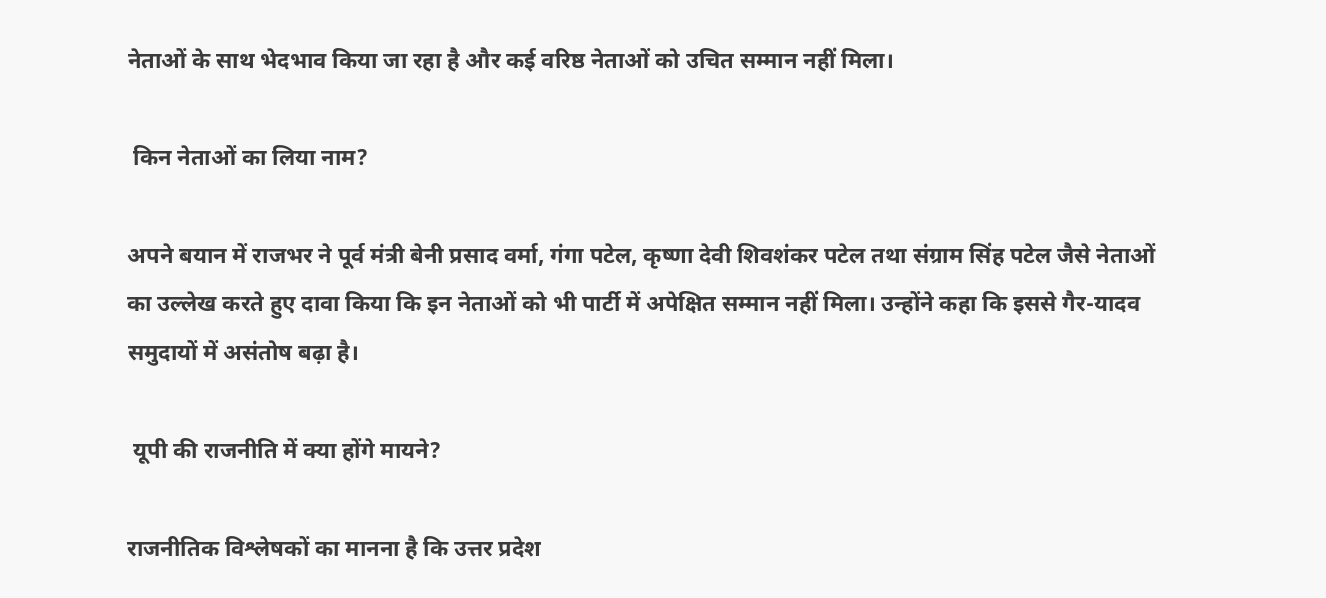नेताओं के साथ भेदभाव किया जा रहा है और कई वरिष्ठ नेताओं को उचित सम्मान नहीं मिला।

 किन नेताओं का लिया नाम?

अपने बयान में राजभर ने पूर्व मंत्री बेनी प्रसाद वर्मा, गंगा पटेल, कृष्णा देवी शिवशंकर पटेल तथा संग्राम सिंह पटेल जैसे नेताओं का उल्लेख करते हुए दावा किया कि इन नेताओं को भी पार्टी में अपेक्षित सम्मान नहीं मिला। उन्होंने कहा कि इससे गैर-यादव समुदायों में असंतोष बढ़ा है।

 यूपी की राजनीति में क्या होंगे मायने?

राजनीतिक विश्लेषकों का मानना है कि उत्तर प्रदेश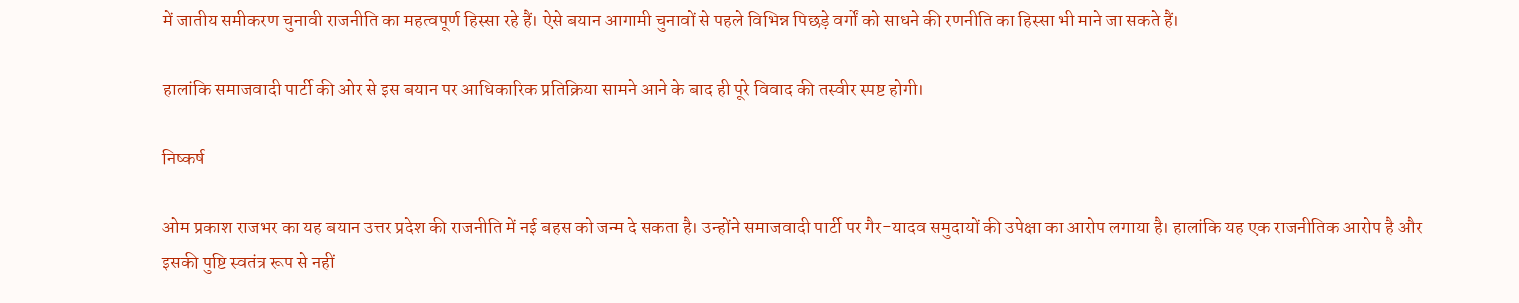में जातीय समीकरण चुनावी राजनीति का महत्वपूर्ण हिस्सा रहे हैं। ऐसे बयान आगामी चुनावों से पहले विभिन्न पिछड़े वर्गों को साधने की रणनीति का हिस्सा भी माने जा सकते हैं।

हालांकि समाजवादी पार्टी की ओर से इस बयान पर आधिकारिक प्रतिक्रिया सामने आने के बाद ही पूरे विवाद की तस्वीर स्पष्ट होगी।

निष्कर्ष

ओम प्रकाश राजभर का यह बयान उत्तर प्रदेश की राजनीति में नई बहस को जन्म दे सकता है। उन्होंने समाजवादी पार्टी पर गैर-यादव समुदायों की उपेक्षा का आरोप लगाया है। हालांकि यह एक राजनीतिक आरोप है और इसकी पुष्टि स्वतंत्र रूप से नहीं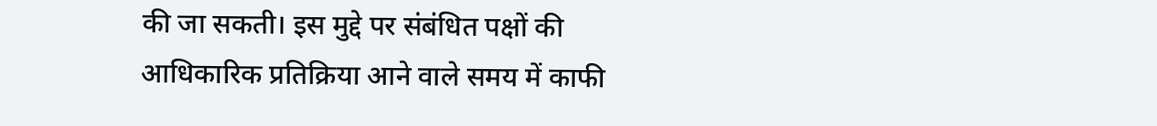की जा सकती। इस मुद्दे पर संबंधित पक्षों की आधिकारिक प्रतिक्रिया आने वाले समय में काफी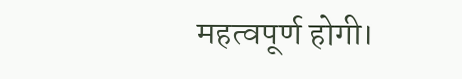महत्वपूर्ण होगी।